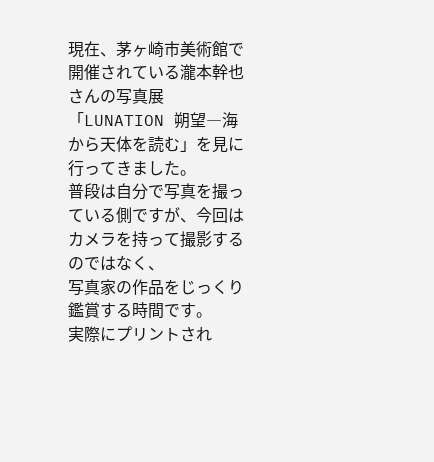現在、茅ヶ崎市美術館で開催されている瀧本幹也さんの写真展
「LUNATION 朔望―海から天体を読む」を見に行ってきました。
普段は自分で写真を撮っている側ですが、今回はカメラを持って撮影するのではなく、
写真家の作品をじっくり鑑賞する時間です。
実際にプリントされ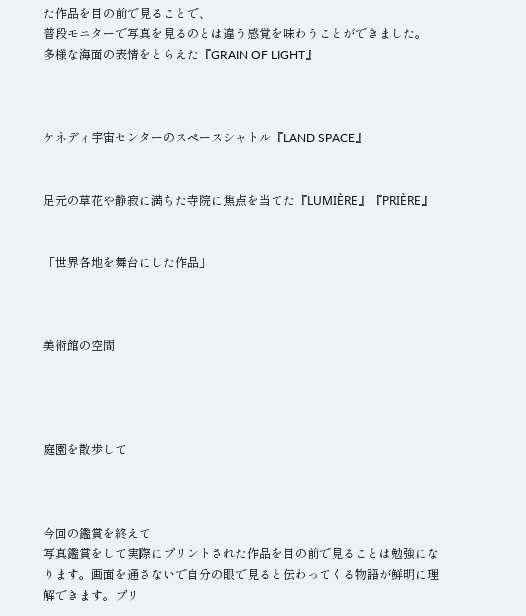た作品を目の前で見ることで、
普段モニターで写真を見るのとは違う感覚を味わうことができました。
多様な海面の表情をとらえた『GRAIN OF LIGHT』



ケネディ宇宙センターのスペースシャトル『LAND SPACE』


足元の草花や静寂に満ちた寺院に焦点を当てた『LUMIÈRE』『PRIÈRE』


「世界各地を舞台にした作品」



美術館の空間




庭園を散歩して



今回の鑑賞を終えて
写真鑑賞をして実際にプリントされた作品を目の前で見ることは勉強になります。画面を通さないで自分の眼で見ると伝わってくる物語が鮮明に理解できます。プリ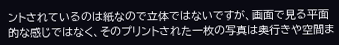ントされているのは紙なので立体ではないですが、画面で見る平面的な感じではなく、そのプリントされた一枚の写真は奥行きや空間ま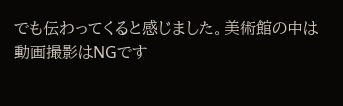でも伝わってくると感じました。美術館の中は動画撮影はNGです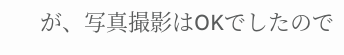が、写真撮影はOKでしたので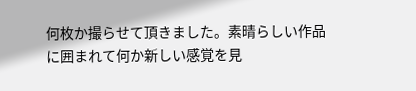何枚か撮らせて頂きました。素晴らしい作品に囲まれて何か新しい感覚を見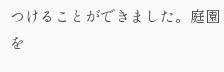つけることができました。庭園を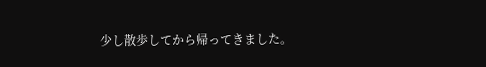少し散歩してから帰ってきました。